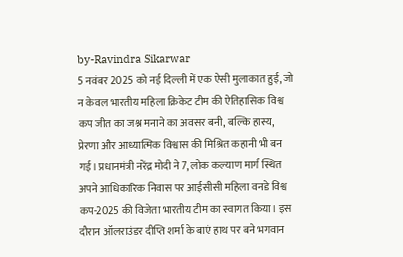by-Ravindra Sikarwar
5 नवंबर 2025 को नई दिल्ली में एक ऐसी मुलाकात हुई, जो न केवल भारतीय महिला क्रिकेट टीम की ऐतिहासिक विश्व कप जीत का जश्न मनाने का अवसर बनी, बल्कि हास्य, प्रेरणा और आध्यात्मिक विश्वास की मिश्रित कहानी भी बन गई। प्रधानमंत्री नरेंद्र मोदी ने 7, लोक कल्याण मार्ग स्थित अपने आधिकारिक निवास पर आईसीसी महिला वनडे विश्व कप-2025 की विजेता भारतीय टीम का स्वागत किया। इस दौरान ऑलराउंडर दीप्ति शर्मा के बाएं हाथ पर बने भगवान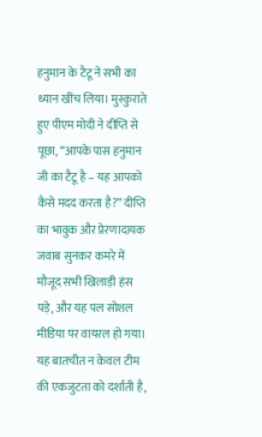हनुमान के टैटू ने सभी का ध्यान खींच लिया। मुस्कुराते हुए पीएम मोदी ने दीप्ति से पूछा, “आपके पास हनुमान जी का टैटू है – यह आपको कैसे मदद करता है?” दीप्ति का भावुक और प्रेरणादायक जवाब सुनकर कमरे में मौजूद सभी खिलाड़ी हंस पड़े, और यह पल सोशल मीडिया पर वायरल हो गया। यह बातचीत न केवल टीम की एकजुटता को दर्शाती है,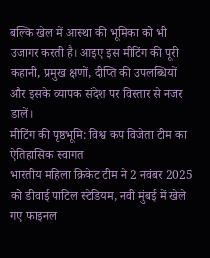बल्कि खेल में आस्था की भूमिका को भी उजागर करती है। आइए इस मीटिंग की पूरी कहानी, प्रमुख क्षणों, दीप्ति की उपलब्धियों और इसके व्यापक संदेश पर विस्तार से नजर डालें।
मीटिंग की पृष्ठभूमि: विश्व कप विजेता टीम का ऐतिहासिक स्वागत
भारतीय महिला क्रिकेट टीम ने 2 नवंबर 2025 को डीवाई पाटिल स्टेडियम, नवी मुंबई में खेले गए फाइनल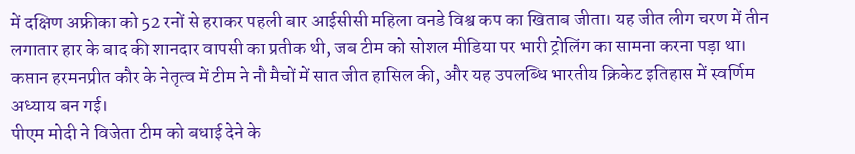में दक्षिण अफ्रीका को 52 रनों से हराकर पहली बार आईसीसी महिला वनडे विश्व कप का खिताब जीता। यह जीत लीग चरण में तीन लगातार हार के बाद की शानदार वापसी का प्रतीक थी, जब टीम को सोशल मीडिया पर भारी ट्रोलिंग का सामना करना पड़ा था। कप्तान हरमनप्रीत कौर के नेतृत्व में टीम ने नौ मैचों में सात जीत हासिल की, और यह उपलब्धि भारतीय क्रिकेट इतिहास में स्वर्णिम अध्याय बन गई।
पीएम मोदी ने विजेता टीम को बधाई देने के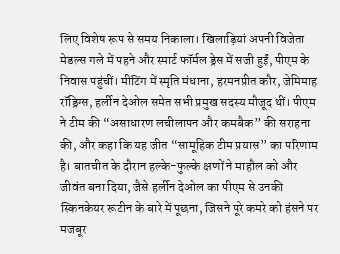लिए विशेष रूप से समय निकाला। खिलाड़ियां अपनी विजेता मेडल्स गले में पहने और स्मार्ट फॉर्मल ड्रेस में सजी हुईं, पीएम के निवास पहुंचीं। मीटिंग में स्मृति मंधाना, हरमनप्रीत कौर, जेमिमाह रॉड्रिग्स, हर्लीन देओल समेत सभी प्रमुख सदस्य मौजूद थीं। पीएम ने टीम की “असाधारण लचीलापन और कमबैक” की सराहना की, और कहा कि यह जीत “सामूहिक टीम प्रयास” का परिणाम है। बातचीत के दौरान हल्के-फुल्के क्षणों ने माहौल को और जीवंत बना दिया, जैसे हर्लीन देओल का पीएम से उनकी स्किनकेयर रूटीन के बारे में पूछना, जिसने पूरे कमरे को हंसने पर मजबूर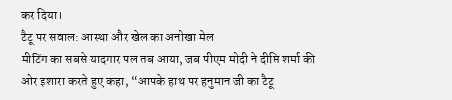कर दिया।
टैटू पर सवाल: आस्था और खेल का अनोखा मेल
मीटिंग का सबसे यादगार पल तब आया, जब पीएम मोदी ने दीप्ति शर्मा की ओर इशारा करते हुए कहा, “आपके हाथ पर हनुमान जी का टैटू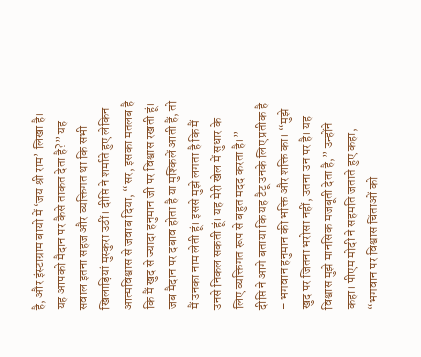है, और इंस्टाग्राम बायो में ‘जय श्री राम’ लिखा है। यह आपको मैदान पर कैसे ताकत देता है?” यह सवाल इतना सहज और व्यक्तिगत था कि सभी खिलाड़ियां मुस्कुरा उठीं। दीप्ति ने शर्माते हुए लेकिन आत्मविश्वास से जवाब दिया, “सर, इसका मतलब है कि मैं खुद से ज्यादा हनुमान जी पर विश्वास रखती हूं। जब मैदान पर दबाव होता है या मुश्किलें आती हैं, तो मैं उनका नाम लेती हूं। इससे मुझे लगता है कि मैं उनसे निकल सकती हूं। यह मेरी खेल में सुधार के लिए व्यक्तिगत रूप से बहुत मदद करता है।”
दीप्ति ने आगे बताया कि यह टैटू उनके लिए प्रतीक है – भगवान हनुमान की भक्ति और शक्ति का। “मुझे खुद पर जितना भरोसा नहीं, उतना उन पर है। यह विश्वास मुझे मानसिक मजबूती देता है,” उन्होंने कहा। पीएम मोदी ने सहमति जताते हुए कहा, “भगवान पर विश्वास चिंताओं को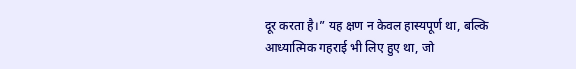दूर करता है।” यह क्षण न केवल हास्यपूर्ण था, बल्कि आध्यात्मिक गहराई भी लिए हुए था, जो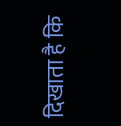दिखाता है कि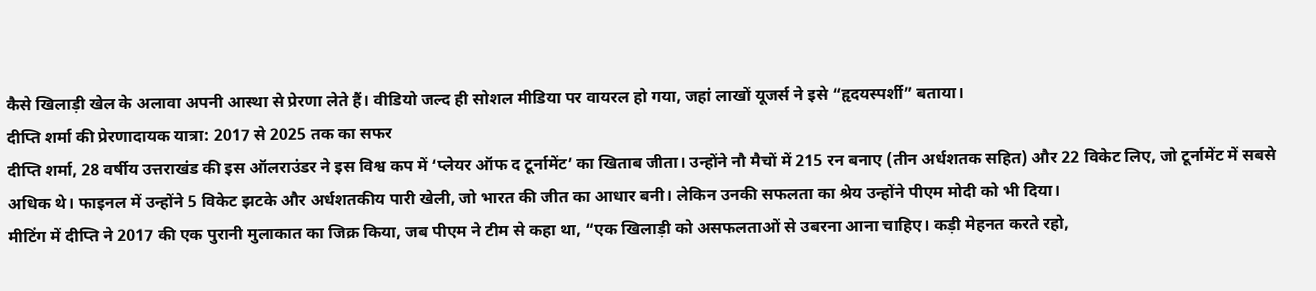कैसे खिलाड़ी खेल के अलावा अपनी आस्था से प्रेरणा लेते हैं। वीडियो जल्द ही सोशल मीडिया पर वायरल हो गया, जहां लाखों यूजर्स ने इसे “हृदयस्पर्शी” बताया।
दीप्ति शर्मा की प्रेरणादायक यात्रा: 2017 से 2025 तक का सफर
दीप्ति शर्मा, 28 वर्षीय उत्तराखंड की इस ऑलराउंडर ने इस विश्व कप में ‘प्लेयर ऑफ द टूर्नामेंट’ का खिताब जीता। उन्होंने नौ मैचों में 215 रन बनाए (तीन अर्धशतक सहित) और 22 विकेट लिए, जो टूर्नामेंट में सबसे अधिक थे। फाइनल में उन्होंने 5 विकेट झटके और अर्धशतकीय पारी खेली, जो भारत की जीत का आधार बनी। लेकिन उनकी सफलता का श्रेय उन्होंने पीएम मोदी को भी दिया।
मीटिंग में दीप्ति ने 2017 की एक पुरानी मुलाकात का जिक्र किया, जब पीएम ने टीम से कहा था, “एक खिलाड़ी को असफलताओं से उबरना आना चाहिए। कड़ी मेहनत करते रहो,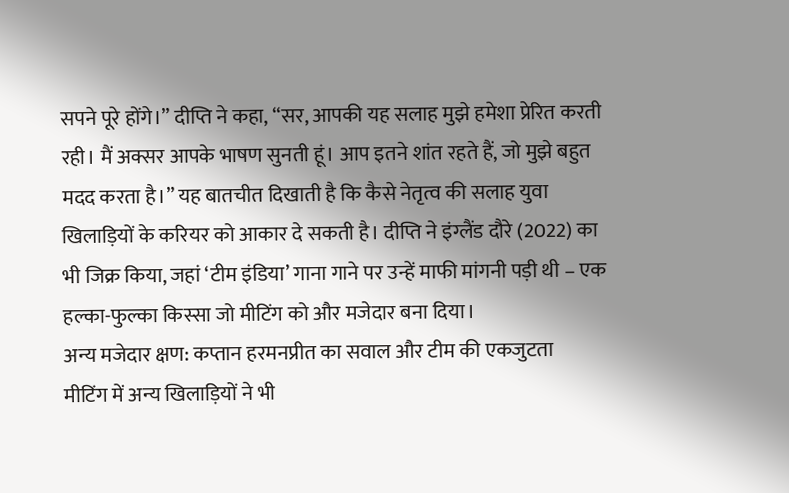सपने पूरे होंगे।” दीप्ति ने कहा, “सर, आपकी यह सलाह मुझे हमेशा प्रेरित करती रही। मैं अक्सर आपके भाषण सुनती हूं। आप इतने शांत रहते हैं, जो मुझे बहुत मदद करता है।” यह बातचीत दिखाती है कि कैसे नेतृत्व की सलाह युवा खिलाड़ियों के करियर को आकार दे सकती है। दीप्ति ने इंग्लैंड दौरे (2022) का भी जिक्र किया, जहां ‘टीम इंडिया’ गाना गाने पर उन्हें माफी मांगनी पड़ी थी – एक हल्का-फुल्का किस्सा जो मीटिंग को और मजेदार बना दिया।
अन्य मजेदार क्षण: कप्तान हरमनप्रीत का सवाल और टीम की एकजुटता
मीटिंग में अन्य खिलाड़ियों ने भी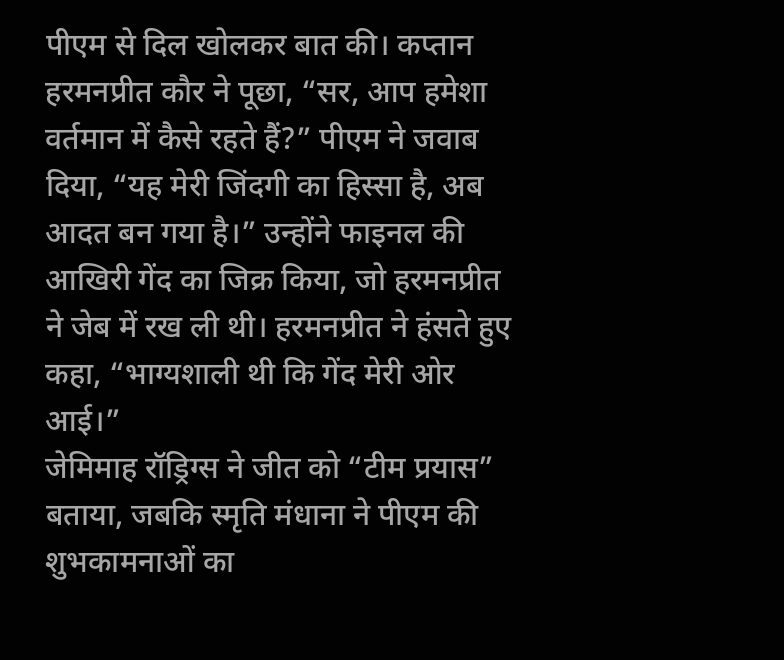पीएम से दिल खोलकर बात की। कप्तान हरमनप्रीत कौर ने पूछा, “सर, आप हमेशा वर्तमान में कैसे रहते हैं?” पीएम ने जवाब दिया, “यह मेरी जिंदगी का हिस्सा है, अब आदत बन गया है।” उन्होंने फाइनल की आखिरी गेंद का जिक्र किया, जो हरमनप्रीत ने जेब में रख ली थी। हरमनप्रीत ने हंसते हुए कहा, “भाग्यशाली थी कि गेंद मेरी ओर आई।”
जेमिमाह रॉड्रिग्स ने जीत को “टीम प्रयास” बताया, जबकि स्मृति मंधाना ने पीएम की शुभकामनाओं का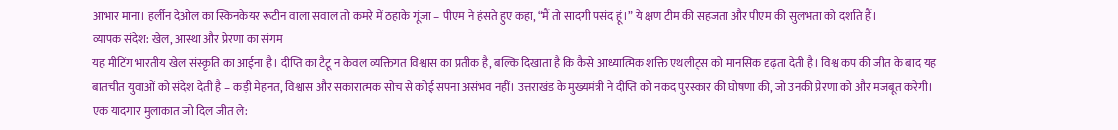आभार माना। हर्लीन देओल का स्किनकेयर रूटीन वाला सवाल तो कमरे में ठहाके गूंजा – पीएम ने हंसते हुए कहा, “मैं तो सादगी पसंद हूं।” ये क्षण टीम की सहजता और पीएम की सुलभता को दर्शाते हैं।
व्यापक संदेश: खेल, आस्था और प्रेरणा का संगम
यह मीटिंग भारतीय खेल संस्कृति का आईना है। दीप्ति का टैटू न केवल व्यक्तिगत विश्वास का प्रतीक है, बल्कि दिखाता है कि कैसे आध्यात्मिक शक्ति एथलीट्स को मानसिक दृढ़ता देती है। विश्व कप की जीत के बाद यह बातचीत युवाओं को संदेश देती है – कड़ी मेहनत, विश्वास और सकारात्मक सोच से कोई सपना असंभव नहीं। उत्तराखंड के मुख्यमंत्री ने दीप्ति को नकद पुरस्कार की घोषणा की, जो उनकी प्रेरणा को और मजबूत करेगी।
एक यादगार मुलाकात जो दिल जीत ले: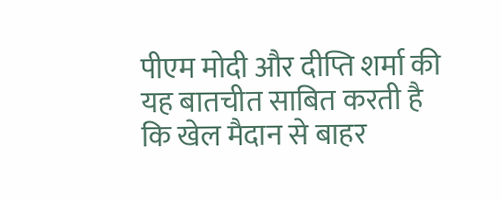पीएम मोदी और दीप्ति शर्मा की यह बातचीत साबित करती है कि खेल मैदान से बाहर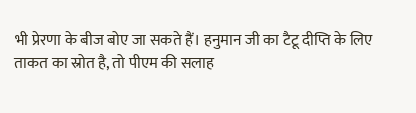भी प्रेरणा के बीज बोए जा सकते हैं। हनुमान जी का टैटू दीप्ति के लिए ताकत का स्रोत है, तो पीएम की सलाह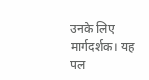उनके लिए मार्गदर्शक। यह पल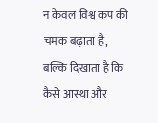न केवल विश्व कप की चमक बढ़ाता है, बल्कि दिखाता है कि कैसे आस्था और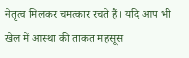नेतृत्व मिलकर चमत्कार रचते हैं। यदि आप भी खेल में आस्था की ताकत महसूस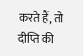करते हैं, तो दीप्ति की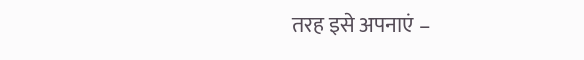तरह इसे अपनाएं –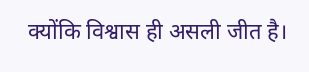क्योंकि विश्वास ही असली जीत है।